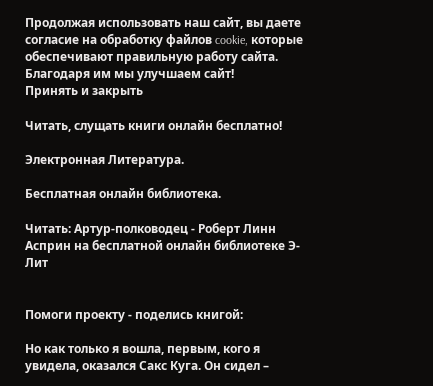Продолжая использовать наш сайт, вы даете согласие на обработку файлов cookie, которые обеспечивают правильную работу сайта. Благодаря им мы улучшаем сайт!
Принять и закрыть

Читать, слущать книги онлайн бесплатно!

Электронная Литература.

Бесплатная онлайн библиотека.

Читать: Артур-полководец - Роберт Линн Асприн на бесплатной онлайн библиотеке Э-Лит


Помоги проекту - поделись книгой:

Но как только я вошла, первым, кого я увидела, оказался Сакс Куга. Он сидел –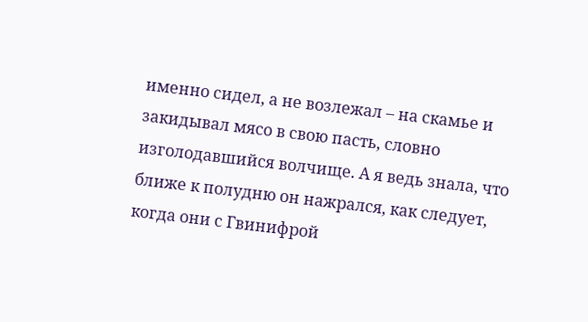именно сидел, а не возлежал – на скамье и закидывал мясо в свою пасть, словно изголодавшийся волчище. А я ведь знала, что ближе к полудню он нажрался, как следует, когда они с Гвинифрой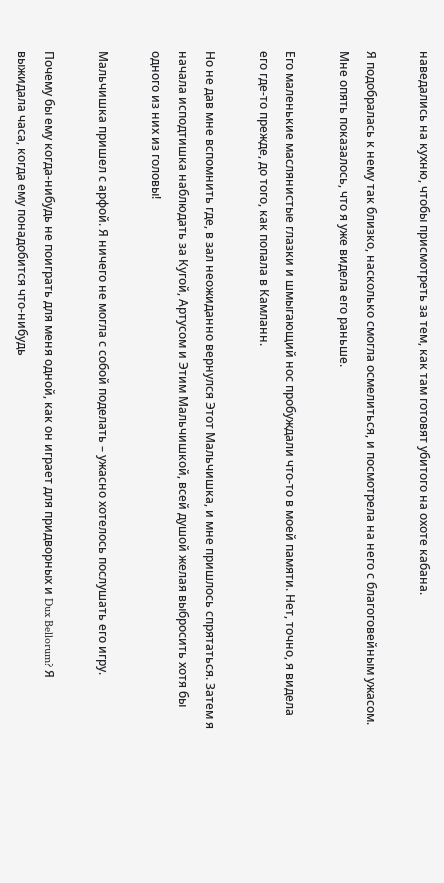наведались на кухню, чтобы присмотреть за тем, как там готовят убитого на охоте кабана.

Я подобралась к нему так близко, насколько смогла осмелиться, и посмотрела на него с благоговейным ужасом. Мне опять показалось, что я уже видела его раньше.

Его маленькие маслянистые глазки и шмыгающий нос пробуждали что-то в моей памяти. Нет, точно, я видела его где-то прежде, до того, как попала в Камланн.

Но не дав мне вспомнить где, в зал неожиданно вернулся Этот Мальчишка, и мне пришлось спрятаться. Затем я начала исподтишка наблюдать за Кугой, Артусом и Этим Мальчишкой, всей душой желая выбросить хотя бы одного из них из головы!

Мальчишка пришел с арфой. Я ничего не могла с собой поделать – ужасно хотелось послушать его игру.

Почему бы ему когда-нибудь не поиграть для меня одной, как он играет для придворных и Dux Bellorum? Я выжидала часа, когда ему понадобится что-нибудь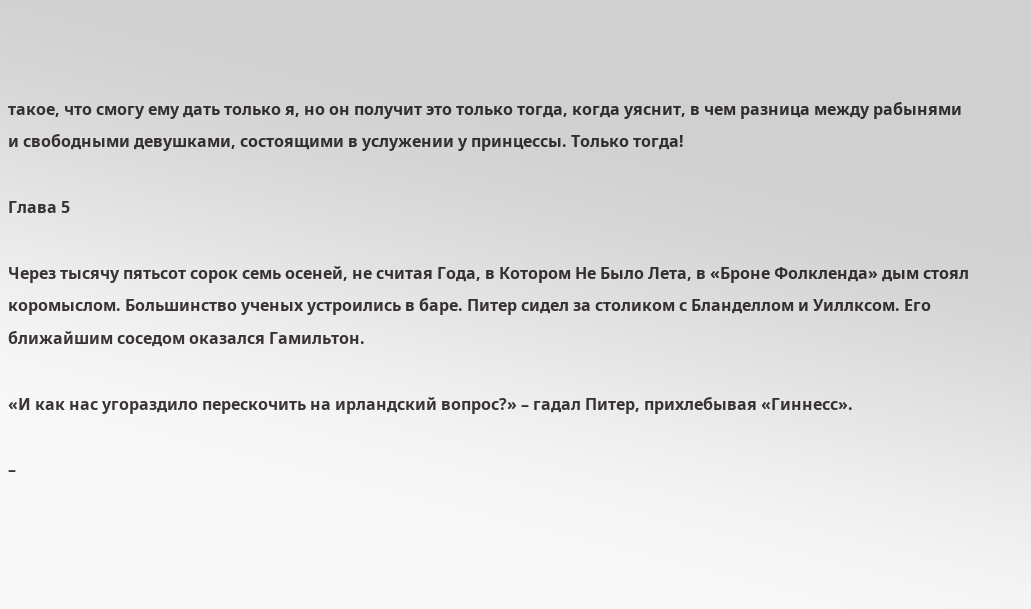такое, что смогу ему дать только я, но он получит это только тогда, когда уяснит, в чем разница между рабынями и свободными девушками, состоящими в услужении у принцессы. Только тогда!

Глава 5

Через тысячу пятьсот сорок семь осеней, не считая Года, в Котором Не Было Лета, в «Броне Фолкленда» дым стоял коромыслом. Большинство ученых устроились в баре. Питер сидел за столиком с Бланделлом и Уиллксом. Его ближайшим соседом оказался Гамильтон.

«И как нас угораздило перескочить на ирландский вопрос?» – гадал Питер, прихлебывая «Гиннесс».

–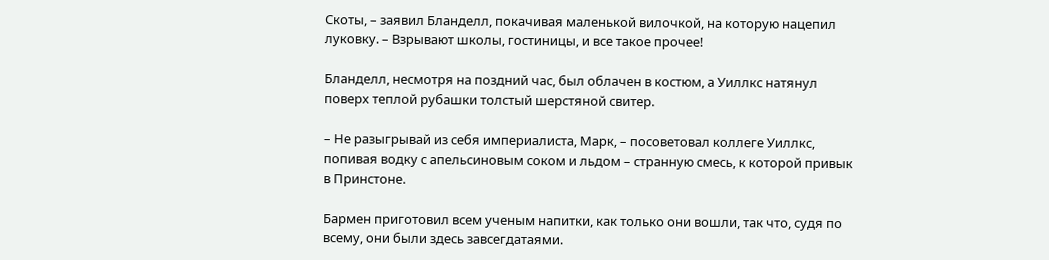Скоты, – заявил Бланделл, покачивая маленькой вилочкой, на которую нацепил луковку. – Взрывают школы, гостиницы, и все такое прочее!

Бланделл, несмотря на поздний час, был облачен в костюм, а Уиллкс натянул поверх теплой рубашки толстый шерстяной свитер.

– Не разыгрывай из себя империалиста, Марк, – посоветовал коллеге Уиллкс, попивая водку с апельсиновым соком и льдом – странную смесь, к которой привык в Принстоне.

Бармен приготовил всем ученым напитки, как только они вошли, так что, судя по всему, они были здесь завсегдатаями.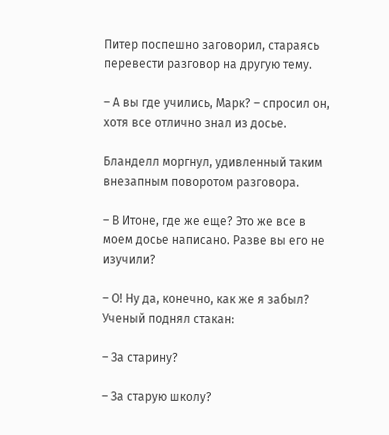Питер поспешно заговорил, стараясь перевести разговор на другую тему.

– А вы где учились, Марк? – спросил он, хотя все отлично знал из досье.

Бланделл моргнул, удивленный таким внезапным поворотом разговора.

– В Итоне, где же еще? Это же все в моем досье написано. Разве вы его не изучили?

– О! Ну да, конечно, как же я забыл? Ученый поднял стакан:

– За старину?

– За старую школу?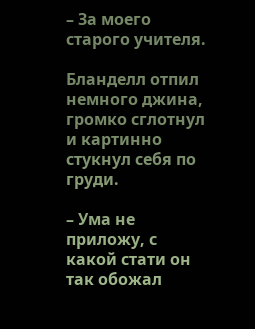– За моего старого учителя.

Бланделл отпил немного джина, громко сглотнул и картинно стукнул себя по груди.

– Ума не приложу, с какой стати он так обожал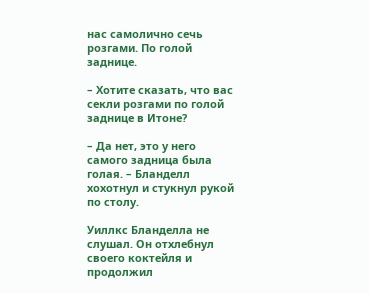нас самолично сечь розгами. По голой заднице.

– Хотите сказать, что вас секли розгами по голой заднице в Итоне?

– Да нет, это у него самого задница была голая. – Бланделл хохотнул и стукнул рукой по столу.

Уиллкс Бланделла не слушал. Он отхлебнул своего коктейля и продолжил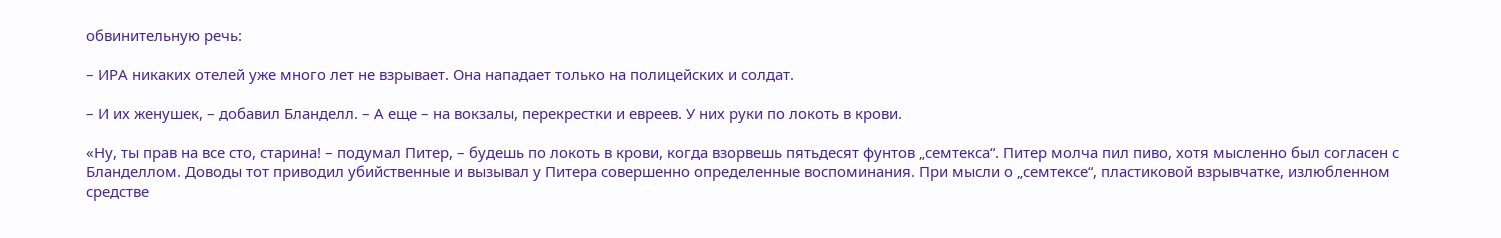обвинительную речь:

– ИРА никаких отелей уже много лет не взрывает. Она нападает только на полицейских и солдат.

– И их женушек, – добавил Бланделл. – А еще – на вокзалы, перекрестки и евреев. У них руки по локоть в крови.

«Ну, ты прав на все сто, старина! – подумал Питер, – будешь по локоть в крови, когда взорвешь пятьдесят фунтов „семтекса“. Питер молча пил пиво, хотя мысленно был согласен с Бланделлом. Доводы тот приводил убийственные и вызывал у Питера совершенно определенные воспоминания. При мысли о „семтексе“, пластиковой взрывчатке, излюбленном средстве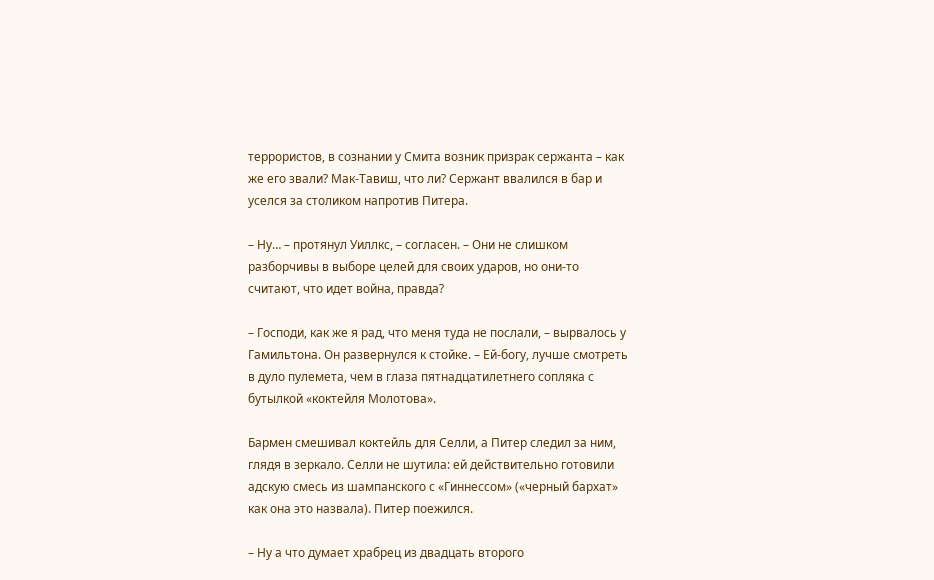террористов, в сознании у Смита возник призрак сержанта – как же его звали? Мак-Тавиш, что ли? Сержант ввалился в бар и уселся за столиком напротив Питера.

– Ну… – протянул Уиллкс, – согласен. – Они не слишком разборчивы в выборе целей для своих ударов, но они-то считают, что идет война, правда?

– Господи, как же я рад, что меня туда не послали, – вырвалось у Гамильтона. Он развернулся к стойке. – Ей-богу, лучше смотреть в дуло пулемета, чем в глаза пятнадцатилетнего сопляка с бутылкой «коктейля Молотова».

Бармен смешивал коктейль для Селли, а Питер следил за ним, глядя в зеркало. Селли не шутила: ей действительно готовили адскую смесь из шампанского с «Гиннессом» («черный бархат» как она это назвала). Питер поежился.

– Ну а что думает храбрец из двадцать второго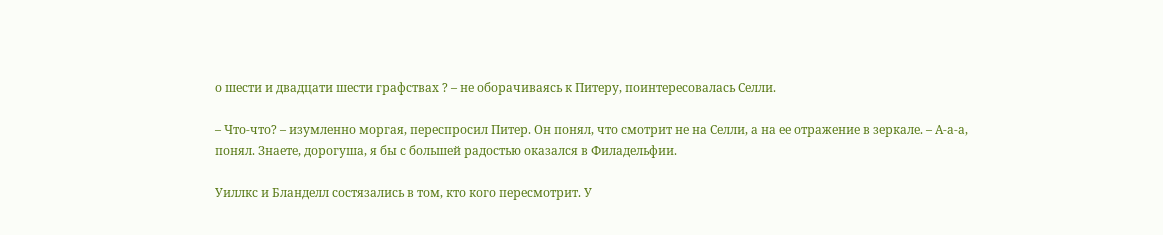о шести и двадцати шести графствах ? – не оборачиваясь к Питеру, поинтересовалась Селли.

– Что-что? – изумленно моргая, переспросил Питер. Он понял, что смотрит не на Селли, а на ее отражение в зеркале. – А-а-а, понял. Знаете, дорогуша, я бы с большей радостью оказался в Филадельфии.

Уиллкс и Бланделл состязались в том, кто кого пересмотрит. У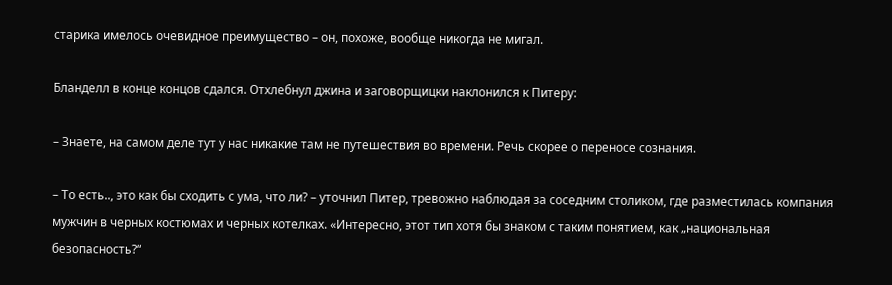старика имелось очевидное преимущество – он, похоже, вообще никогда не мигал.

Бланделл в конце концов сдался. Отхлебнул джина и заговорщицки наклонился к Питеру:

– Знаете, на самом деле тут у нас никакие там не путешествия во времени. Речь скорее о переносе сознания.

– То есть.., это как бы сходить с ума, что ли? – уточнил Питер, тревожно наблюдая за соседним столиком, где разместилась компания мужчин в черных костюмах и черных котелках. «Интересно, этот тип хотя бы знаком с таким понятием, как „национальная безопасность?“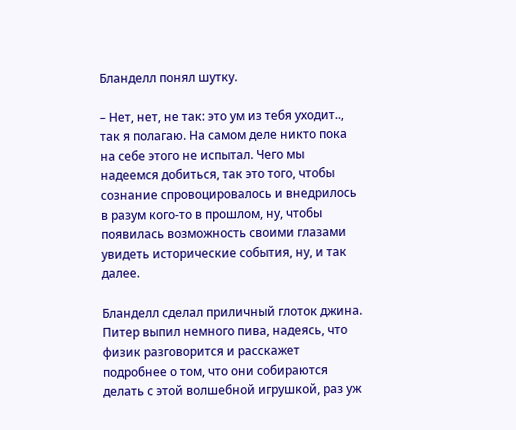Бланделл понял шутку.

– Нет, нет, не так: это ум из тебя уходит.., так я полагаю. На самом деле никто пока на себе этого не испытал. Чего мы надеемся добиться, так это того, чтобы сознание спровоцировалось и внедрилось в разум кого-то в прошлом, ну, чтобы появилась возможность своими глазами увидеть исторические события, ну, и так далее.

Бланделл сделал приличный глоток джина. Питер выпил немного пива, надеясь, что физик разговорится и расскажет подробнее о том, что они собираются делать с этой волшебной игрушкой, раз уж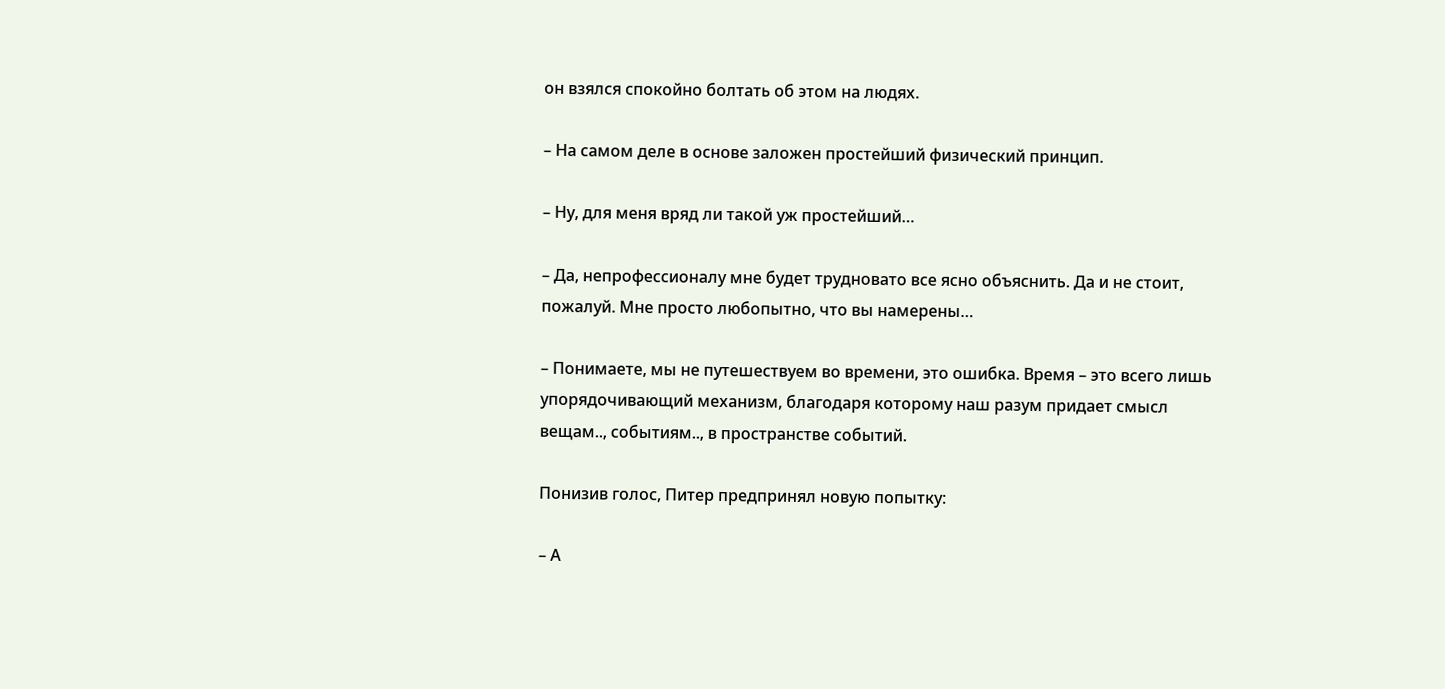он взялся спокойно болтать об этом на людях.

– На самом деле в основе заложен простейший физический принцип.

– Ну, для меня вряд ли такой уж простейший…

– Да, непрофессионалу мне будет трудновато все ясно объяснить. Да и не стоит, пожалуй. Мне просто любопытно, что вы намерены…

– Понимаете, мы не путешествуем во времени, это ошибка. Время – это всего лишь упорядочивающий механизм, благодаря которому наш разум придает смысл вещам.., событиям.., в пространстве событий.

Понизив голос, Питер предпринял новую попытку:

– А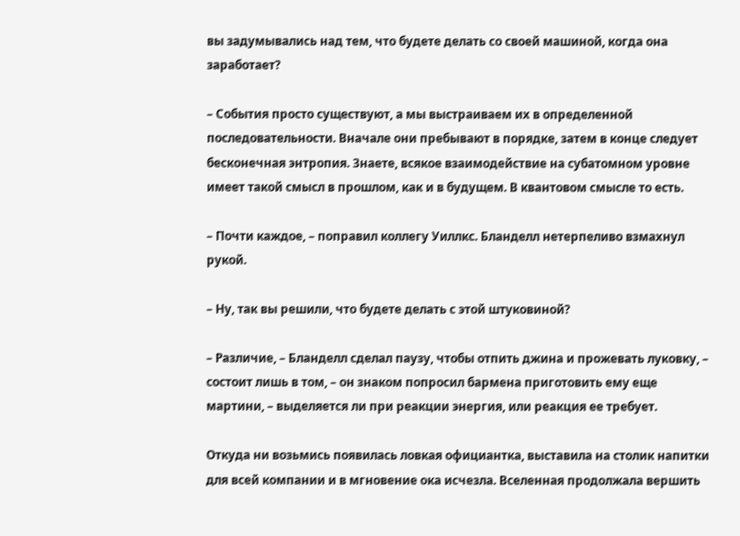вы задумывались над тем, что будете делать со своей машиной, когда она заработает?

– События просто существуют, а мы выстраиваем их в определенной последовательности. Вначале они пребывают в порядке, затем в конце следует бесконечная энтропия. Знаете, всякое взаимодействие на субатомном уровне имеет такой смысл в прошлом, как и в будущем. В квантовом смысле то есть.

– Почти каждое, – поправил коллегу Уиллкс. Бланделл нетерпеливо взмахнул рукой.

– Ну, так вы решили, что будете делать с этой штуковиной?

– Различие, – Бланделл сделал паузу, чтобы отпить джина и прожевать луковку, – состоит лишь в том, – он знаком попросил бармена приготовить ему еще мартини, – выделяется ли при реакции энергия, или реакция ее требует.

Откуда ни возьмись появилась ловкая официантка, выставила на столик напитки для всей компании и в мгновение ока исчезла. Вселенная продолжала вершить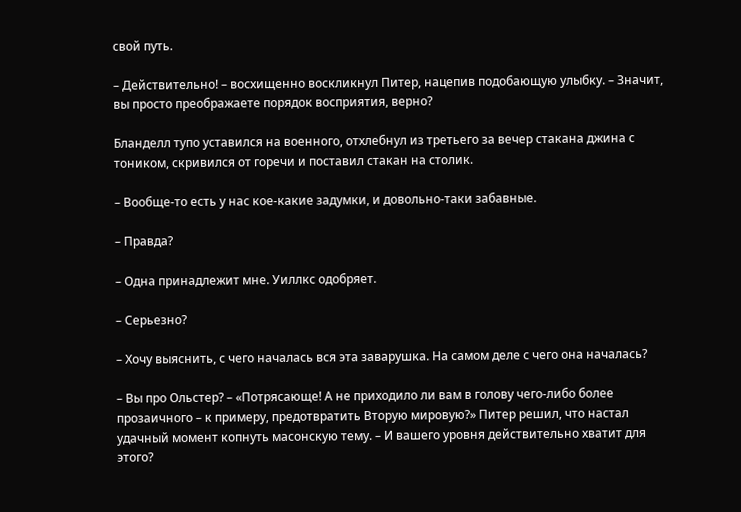свой путь.

– Действительно! – восхищенно воскликнул Питер, нацепив подобающую улыбку. – Значит, вы просто преображаете порядок восприятия, верно?

Бланделл тупо уставился на военного, отхлебнул из третьего за вечер стакана джина с тоником, скривился от горечи и поставил стакан на столик.

– Вообще-то есть у нас кое-какие задумки, и довольно-таки забавные.

– Правда?

– Одна принадлежит мне. Уиллкс одобряет.

– Серьезно?

– Хочу выяснить, с чего началась вся эта заварушка. На самом деле с чего она началась?

– Вы про Ольстер? – «Потрясающе! А не приходило ли вам в голову чего-либо более прозаичного – к примеру, предотвратить Вторую мировую?» Питер решил, что настал удачный момент копнуть масонскую тему. – И вашего уровня действительно хватит для этого?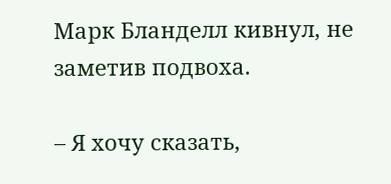Марк Бланделл кивнул, не заметив подвоха.

– Я хочу сказать,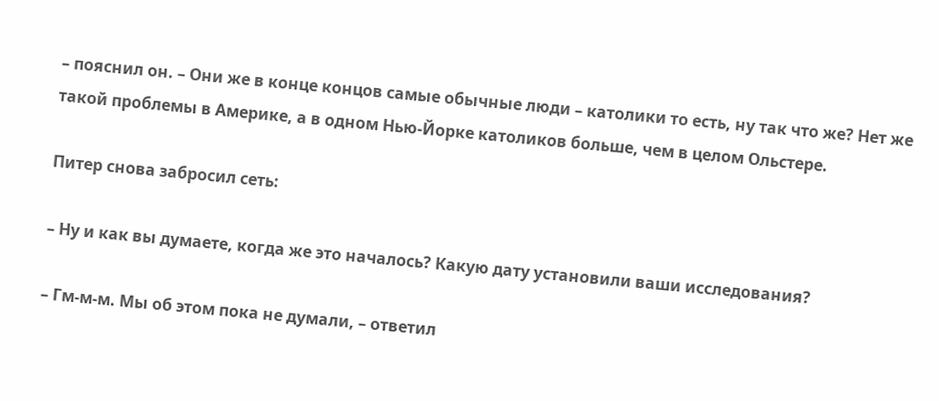– пояснил он. – Они же в конце концов самые обычные люди – католики то есть, ну так что же? Нет же такой проблемы в Америке, а в одном Нью-Йорке католиков больше, чем в целом Ольстере.

Питер снова забросил сеть:

– Ну и как вы думаете, когда же это началось? Какую дату установили ваши исследования?

– Гм-м-м. Мы об этом пока не думали, – ответил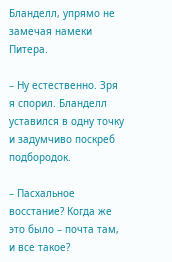Бланделл, упрямо не замечая намеки Питера.

– Ну естественно. Зря я спорил. Бланделл уставился в одну точку и задумчиво поскреб подбородок.

– Пасхальное восстание? Когда же это было – почта там, и все такое?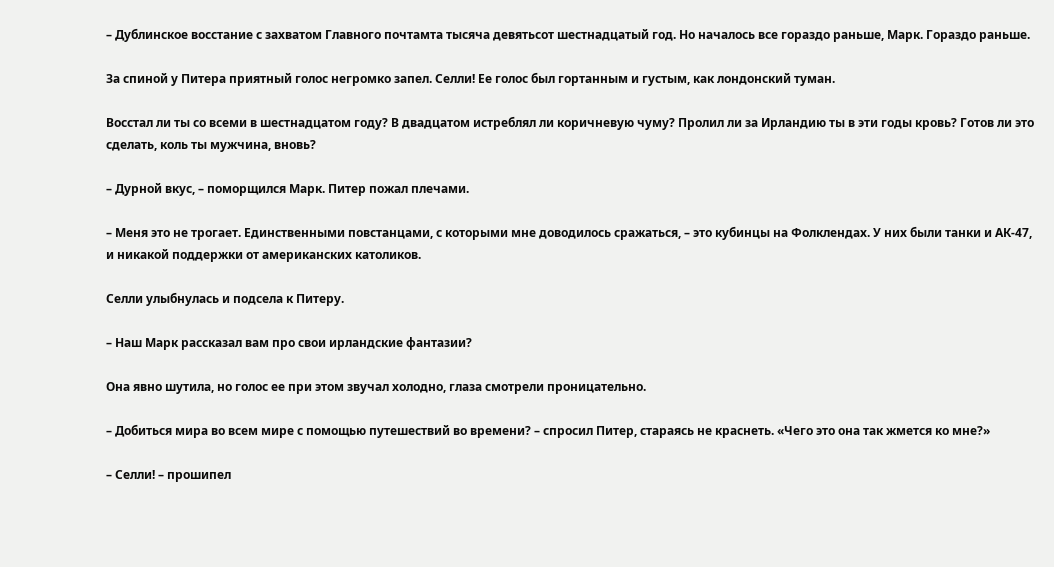– Дублинское восстание с захватом Главного почтамта тысяча девятьсот шестнадцатый год. Но началось все гораздо раньше, Марк. Гораздо раньше.

За спиной у Питера приятный голос негромко запел. Селли! Ее голос был гортанным и густым, как лондонский туман.

Восстал ли ты со всеми в шестнадцатом году? В двадцатом истреблял ли коричневую чуму? Пролил ли за Ирландию ты в эти годы кровь? Готов ли это сделать, коль ты мужчина, вновь?

– Дурной вкус, – поморщился Марк. Питер пожал плечами.

– Меня это не трогает. Единственными повстанцами, с которыми мне доводилось сражаться, – это кубинцы на Фолклендах. У них были танки и АК-47, и никакой поддержки от американских католиков.

Селли улыбнулась и подсела к Питеру.

– Наш Марк рассказал вам про свои ирландские фантазии?

Она явно шутила, но голос ее при этом звучал холодно, глаза смотрели проницательно.

– Добиться мира во всем мире с помощью путешествий во времени? – спросил Питер, стараясь не краснеть. «Чего это она так жмется ко мне?»

– Селли! – прошипел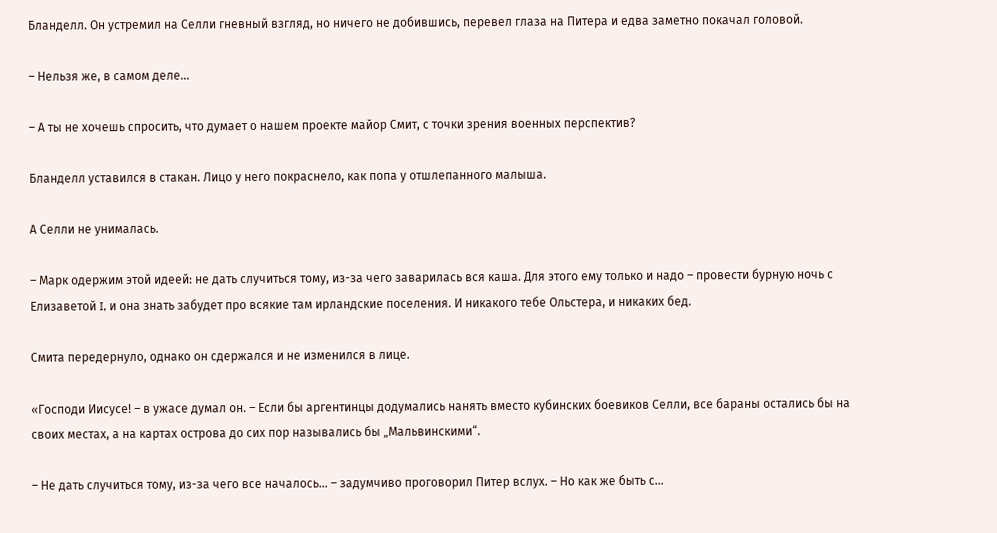Бланделл. Он устремил на Селли гневный взгляд, но ничего не добившись, перевел глаза на Питера и едва заметно покачал головой.

– Нельзя же, в самом деле…

– А ты не хочешь спросить, что думает о нашем проекте майор Смит, с точки зрения военных перспектив?

Бланделл уставился в стакан. Лицо у него покраснело, как попа у отшлепанного малыша.

А Селли не унималась.

– Марк одержим этой идеей: не дать случиться тому, из-за чего заварилась вся каша. Для этого ему только и надо – провести бурную ночь с Елизаветой I, и она знать забудет про всякие там ирландские поселения. И никакого тебе Ольстера, и никаких бед.

Смита передернуло, однако он сдержался и не изменился в лице.

«Господи Иисусе! – в ужасе думал он. – Если бы аргентинцы додумались нанять вместо кубинских боевиков Селли, все бараны остались бы на своих местах, а на картах острова до сих пор назывались бы „Мальвинскими“.

– Не дать случиться тому, из-за чего все началось… – задумчиво проговорил Питер вслух. – Но как же быть с…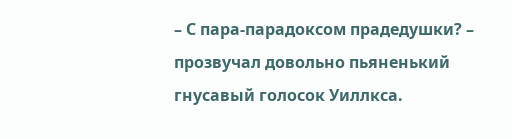– С пара-парадоксом прадедушки? – прозвучал довольно пьяненький гнусавый голосок Уиллкса.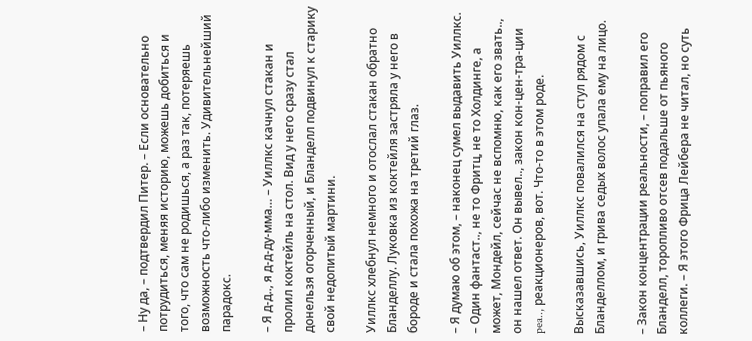– Ну да, – подтвердил Питер. – Если основательно потрудиться, меняя историю, можешь добиться и того, что сам не родишься, а раз так, потеряешь возможность что-либо изменить. Удивительнейший парадокс.

– Я д-д.., я д-д-ду-мма… – Уиллкс качнул стакан и пролил коктейль на стол. Вид у него сразу стал донельзя огорченный, и Бланделл подвинул к старику свой недопитый мартини.

Уиллкс хлебнул немного и отослал стакан обратно Бланделлу. Луковка из коктейля застряла у него в бороде и стала похожа на третий глаз.

– Я думаю об этом, – наконец сумел выдавить Уиллкс. – Один фантаст.., не то Фритц, не то Холдинге, а может, Мондейл, сейчас не вспомню, как его звать.., он нашел ответ. Он вывел.., закон кон-цен-тра-ции pea.., реакционеров, вот. Что-то в этом роде.

Высказавшись, Уиллкс повалился на стул рядом с Бланделлом, и грива седых волос упала ему на лицо.

– Закон концентрации реальности, – поправил его Бланделл, торопливо отсев подальше от пьяного коллеги. – Я этого Фрица Лейбера не читал, но суть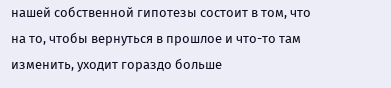нашей собственной гипотезы состоит в том, что на то, чтобы вернуться в прошлое и что-то там изменить, уходит гораздо больше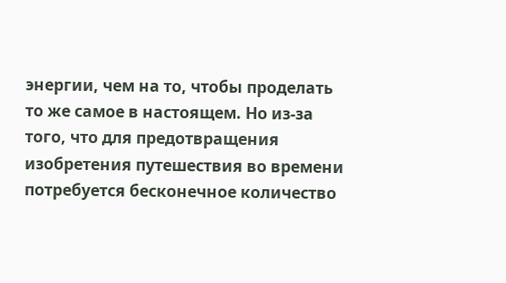энергии, чем на то, чтобы проделать то же самое в настоящем. Но из-за того, что для предотвращения изобретения путешествия во времени потребуется бесконечное количество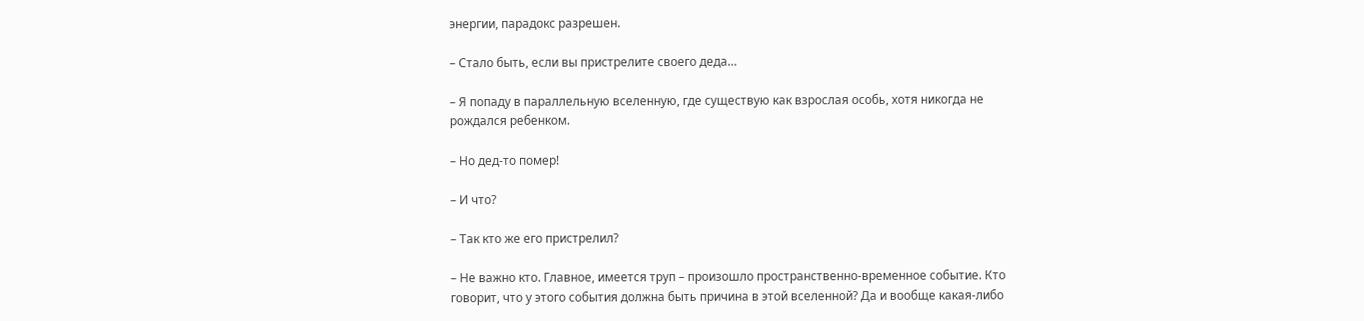энергии, парадокс разрешен.

– Стало быть, если вы пристрелите своего деда…

– Я попаду в параллельную вселенную, где существую как взрослая особь, хотя никогда не рождался ребенком.

– Но дед-то помер!

– И что?

– Так кто же его пристрелил?

– Не важно кто. Главное, имеется труп – произошло пространственно-временное событие. Кто говорит, что у этого события должна быть причина в этой вселенной? Да и вообще какая-либо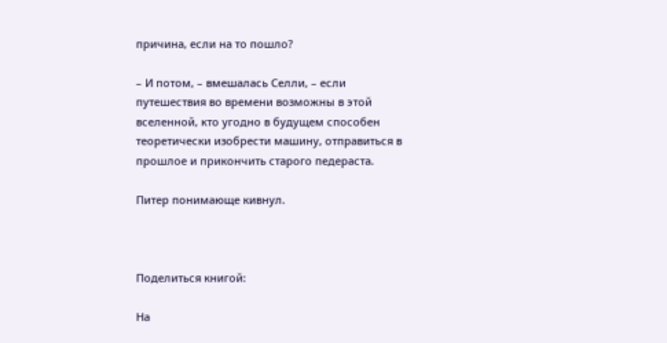причина, если на то пошло?

– И потом, – вмешалась Селли, – если путешествия во времени возможны в этой вселенной, кто угодно в будущем способен теоретически изобрести машину, отправиться в прошлое и прикончить старого педераста.

Питер понимающе кивнул.



Поделиться книгой:

На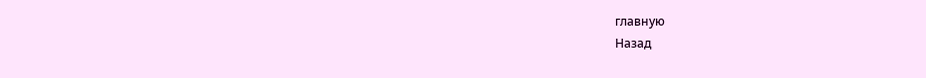главную
Назад